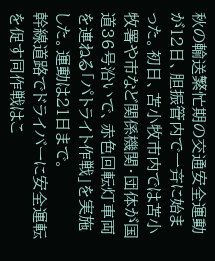秋の輸送繁忙期の交通安全運動が12日、胆振管内で一斉に始まった。初日、苫小牧市内では苫小牧署や市など関係機関・団体が国道36号沿いで、赤色回転灯車両を連ねる「パトライト作戦」を実施した。運動は21日まで。
幹線道路でドライバーに安全運転を促す同作戦はこ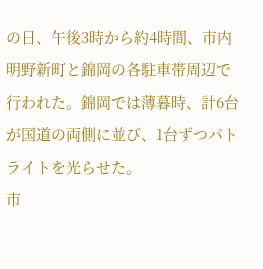の日、午後3時から約4時間、市内明野新町と錦岡の各駐車帯周辺で行われた。錦岡では薄暮時、計6台が国道の両側に並び、1台ずつパトライトを光らせた。
市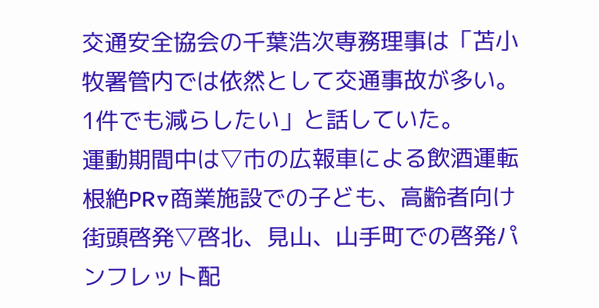交通安全協会の千葉浩次専務理事は「苫小牧署管内では依然として交通事故が多い。1件でも減らしたい」と話していた。
運動期間中は▽市の広報車による飲酒運転根絶PR▽商業施設での子ども、高齢者向け街頭啓発▽啓北、見山、山手町での啓発パンフレット配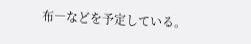布―などを予定している。